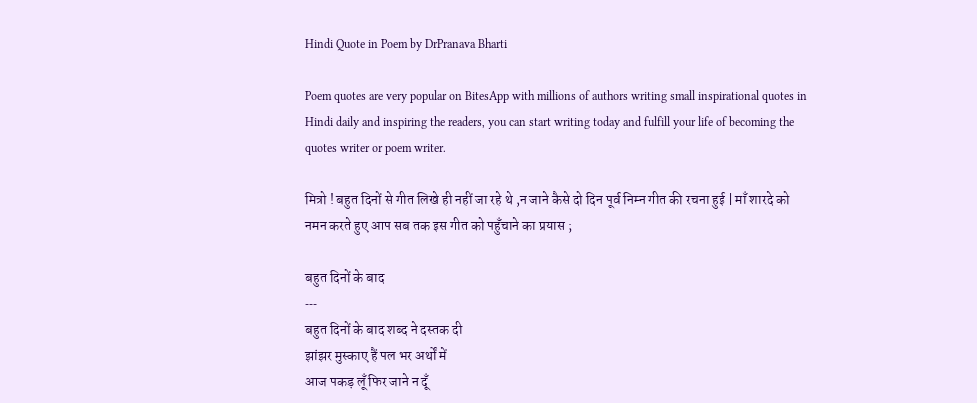Hindi Quote in Poem by DrPranava Bharti

Poem quotes are very popular on BitesApp with millions of authors writing small inspirational quotes in Hindi daily and inspiring the readers, you can start writing today and fulfill your life of becoming the quotes writer or poem writer.

मित्रो ! बहुत दिनों से गीत लिखे ही नहीं जा रहे थे ,न जाने कैसे दो दिन पूर्व निम्न गीत की रचना हुई | माँ शारदे को नमन करते हुए आप सब तक इस गीत को पहुँचाने का प्रयास ;

बहुत दिनों के बाद
---
बहुत दिनों के बाद शब्द ने दस्तक दी
झांझर मुस्काए हैं पल भर अर्थों में
आज पकड़ लूँ फिर जाने न दूँ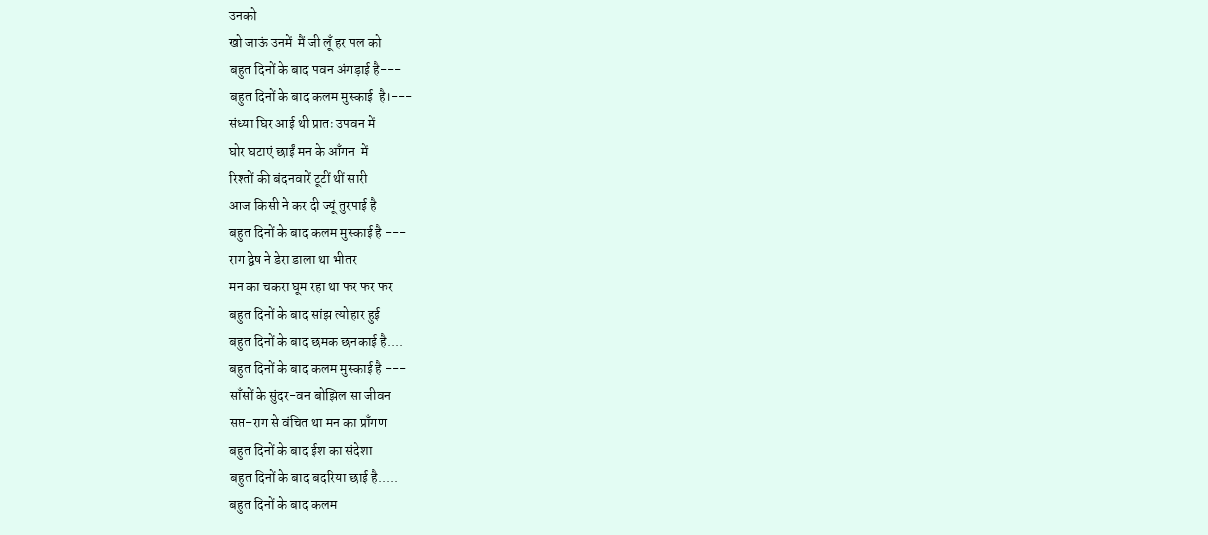उनको
खो जाऊं उनमें  मैं जी लूँ हर पल को
बहुत दिनों के बाद पवन अंगड़ाई है---
बहुत दिनों के बाद कलम मुस्काई  है।---
संध्या घिर आई थी प्रातः उपवन में
घोर घटाएं छाईं मन के आँगन  में
रिश्तों की बंदनवारें टूटीं थीं सारी
आज किसी ने कर दी ज्यूं तुरपाई है
बहुत दिनों के बाद कलम मुस्काई है ---
राग द्वेष ने डेरा डाला था भीतर
मन का चकरा घूम रहा था फर फर फर
बहुत दिनों के बाद सांझ त्योहार हुई
बहुत दिनों के बाद छमक छनकाई है....
बहुत दिनों के बाद कलम मुस्काई है ---
साँसों के सुंदर-वन बोझिल सा जीवन
सप्त-राग से वंचित था मन का प्राँगण
बहुत दिनों के बाद ईश का संदेशा
बहुत दिनों के बाद बदरिया छाई है.....
बहुत दिनों के बाद कलम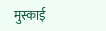मुस्काई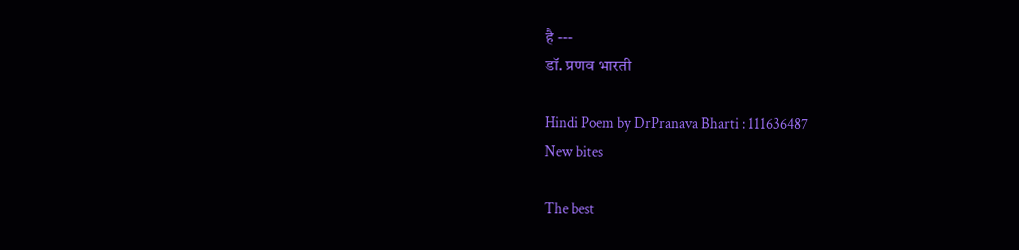है ---
डॉ. प्रणव भारती

Hindi Poem by DrPranava Bharti : 111636487
New bites

The best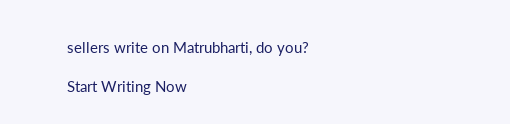sellers write on Matrubharti, do you?

Start Writing Now